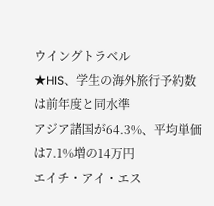ウイングトラベル
★HIS、学生の海外旅行予約数は前年度と同水準
アジア諸国が64.3%、平均単価は7.1%増の14万円
エイチ・アイ・エス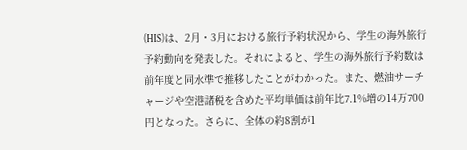(HIS)は、2月・3月における旅行予約状況から、学生の海外旅行予約動向を発表した。それによると、学生の海外旅行予約数は前年度と同水準で推移したことがわかった。また、燃油サーチャージや空港諸税を含めた平均単価は前年比7.1%増の14万700円となった。さらに、全体の約8割が1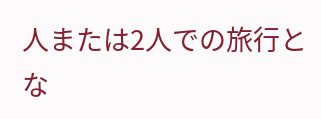人または2人での旅行とな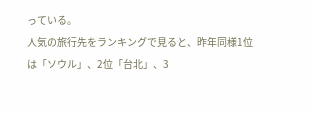っている。
人気の旅行先をランキングで見ると、昨年同様1位は「ソウル」、2位「台北」、3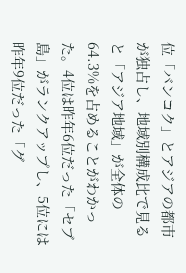位「バンコク」とアジアの都市が独占し、地域別構成比で見ると「アジア地域」が全体の64.3%を占めることがわかった。4位は昨年6位だった「セブ島」がランクアップし、5位には昨年9位だった「グ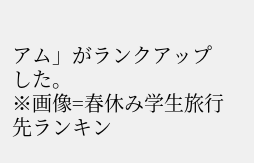アム」がランクアップした。
※画像=春休み学生旅行先ランキン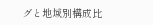グと地域別構成比